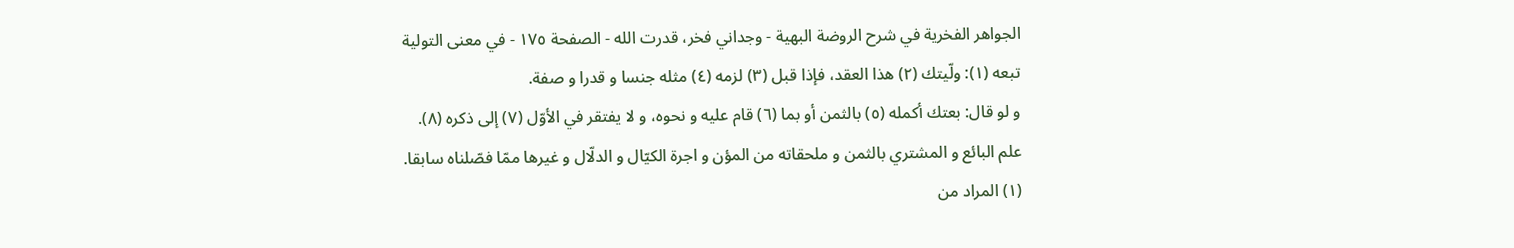الجواهر الفخرية في شرح الروضة البهية - وجداني فخر، قدرت الله - الصفحة ١٧٥ - في معنى التولية
تبعه (١): ولّيتك (٢) هذا العقد، فإذا قبل (٣) لزمه (٤) مثله جنسا و قدرا و صفة.
و لو قال: بعتك أكمله (٥) بالثمن أو بما (٦) قام عليه و نحوه، و لا يفتقر في الأوّل (٧) إلى ذكره (٨).
علم البائع و المشتري بالثمن و ملحقاته من المؤن و اجرة الكيّال و الدلّال و غيرها ممّا فصّلناه سابقا.
(١) المراد من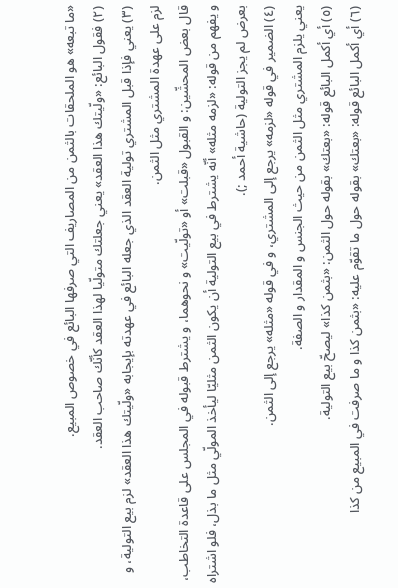«ما تبعه» هو الملحقات بالثمن من المصاريف التي صرفها البائع في خصوص المبيع.
(٢) فقول البائع: «ولّيتك هذا العقد» يعني جعلتك متولّيا لهذا العقد كأنّك صاحب العقد.
(٣) يعني فإذا قبل المشتري تولية العقد الذي جعله البائع في عهدته بإيجابه «ولّيتك هذا العقد» لزم بيع التولية، و لزم على عهدة المشتري مثل الثمن.
قال بعض المحشّين: و القبول «قبلت» أو «تولّيت» و نحوهما، و يشترط قبوله في المجلس على قاعدة التخاطب، و يفهم من قوله: «لزمه مثله» أنّه يشترط في بيع التولية أن يكون الثمن مثليّا ليأخذ المولّي مثل ما بذل، فلو اشتراه بعرض لم يجز التولية (حاشية أحمد ;).
(٤) الضمير في قوله «لزمه» يرجع إلى المشتري، و في قوله «مثله» يرجع إلى الثمن.
يعني يلزم المشتري مثل الثمن من حيث الجنس و المقدار و الصفة.
(٥) أي أكمل البائع قوله: «بعتك» بقوله حول الثمن: «بثمن كذا» ليصحّ بيع التولية.
(٦) أي أكمل البائع قوله: «بعتك» بقوله حول ما تقوّم عليه: «بثمن كذا و ما صرفت في المبيع من كذا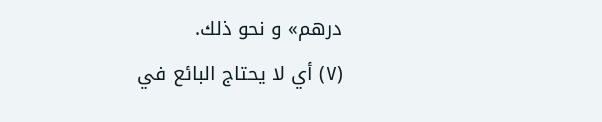درهم» و نحو ذلك.
(٧) أي لا يحتاج البائع في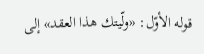قوله الأوّل: «ولّيتك هذا العقد» إلى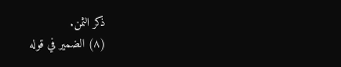ذكر الثمن.
(٨) الضمير في قوله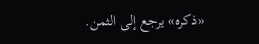«ذكره» يرجع إلى الثمن.